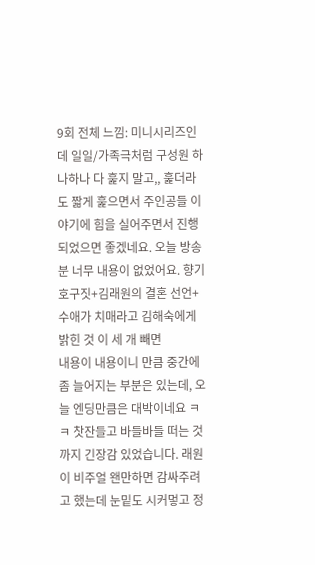9회 전체 느낌: 미니시리즈인데 일일/가족극처럼 구성원 하나하나 다 훑지 말고,, 훑더라도 짧게 훑으면서 주인공들 이야기에 힘을 실어주면서 진행되었으면 좋겠네요. 오늘 방송분 너무 내용이 없었어요. 향기 호구짓+김래원의 결혼 선언+수애가 치매라고 김해숙에게 밝힌 것 이 세 개 빼면
내용이 내용이니 만큼 중간에 좀 늘어지는 부분은 있는데, 오늘 엔딩만큼은 대박이네요 ㅋㅋ 찻잔들고 바들바들 떠는 것까지 긴장감 있었습니다. 래원이 비주얼 왠만하면 감싸주려고 했는데 눈밑도 시커멓고 정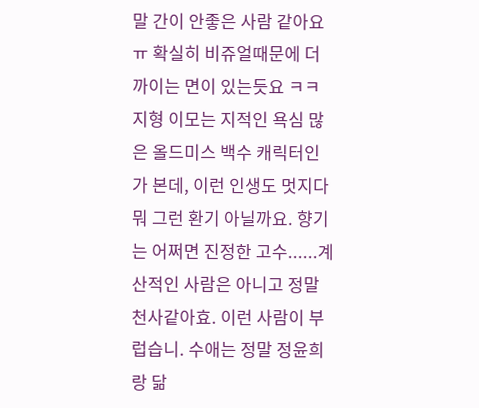말 간이 안좋은 사람 같아요ㅠ 확실히 비쥬얼때문에 더 까이는 면이 있는듯요 ㅋㅋ
지형 이모는 지적인 욕심 많은 올드미스 백수 캐릭터인가 본데, 이런 인생도 멋지다 뭐 그런 환기 아닐까요. 향기는 어쩌면 진정한 고수......계산적인 사람은 아니고 정말 천사같아효. 이런 사람이 부럽습니. 수애는 정말 정윤희랑 닮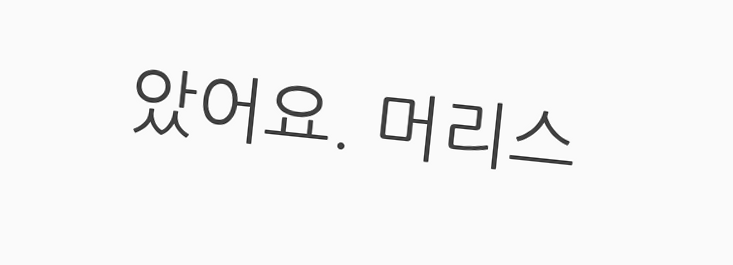았어요. 머리스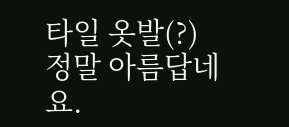타일 옷발(?) 정말 아름답네요.